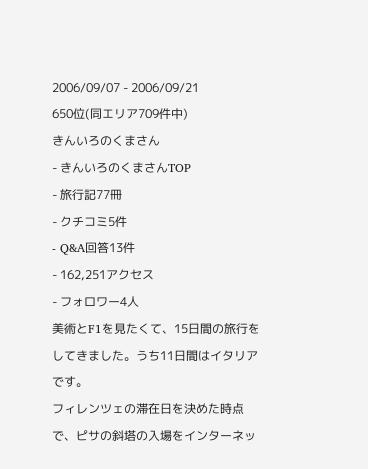2006/09/07 - 2006/09/21
650位(同エリア709件中)
きんいろのくまさん
- きんいろのくまさんTOP
- 旅行記77冊
- クチコミ5件
- Q&A回答13件
- 162,251アクセス
- フォロワー4人
美術とF1を見たくて、15日間の旅行をしてきました。うち11日間はイタリアです。
フィレンツェの滞在日を決めた時点で、ピサの斜塔の入場をインターネッ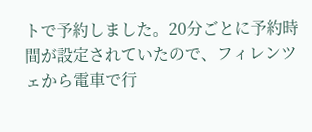トで予約しました。20分ごとに予約時間が設定されていたので、フィレンツェから電車で行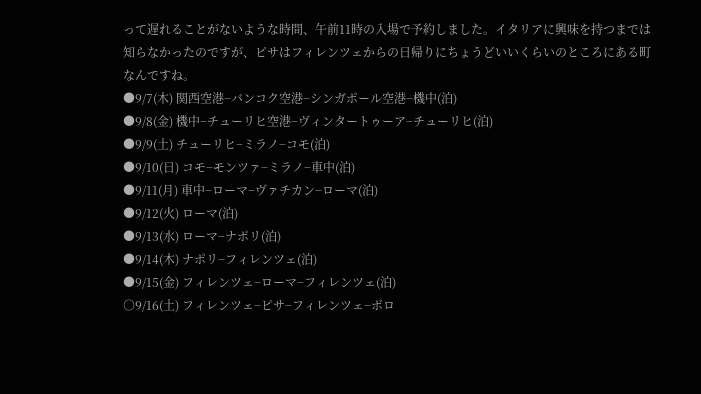って遅れることがないような時間、午前11時の入場で予約しました。イタリアに興味を持つまでは知らなかったのですが、ピサはフィレンツェからの日帰りにちょうどいいくらいのところにある町なんですね。
●9/7(木) 関西空港−バンコク空港−シンガポール空港−機中(泊)
●9/8(金) 機中−チューリヒ空港−ヴィンタートゥーア−チューリヒ(泊)
●9/9(土) チューリヒ−ミラノ−コモ(泊)
●9/10(日) コモ−モンツァ−ミラノ−車中(泊)
●9/11(月) 車中−ローマ−ヴァチカン−ローマ(泊)
●9/12(火) ローマ(泊)
●9/13(水) ローマ−ナポリ(泊)
●9/14(木) ナポリ−フィレンツェ(泊)
●9/15(金) フィレンツェ−ローマ−フィレンツェ(泊)
○9/16(土) フィレンツェ−ピサ−フィレンツェ−ボロ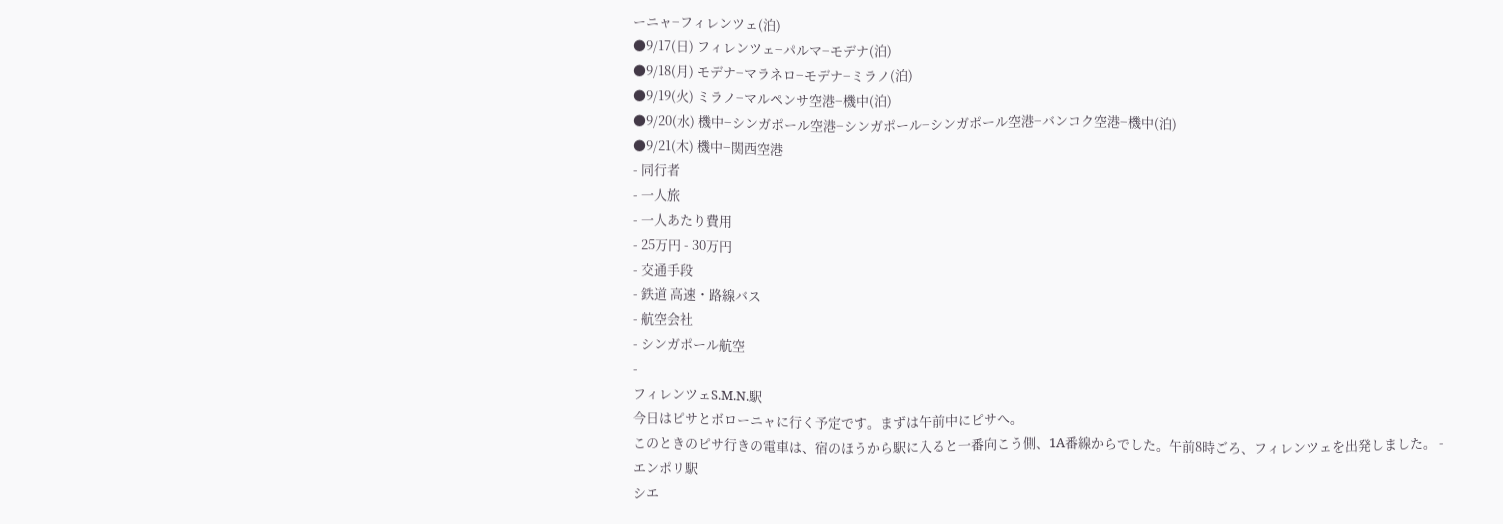ーニャ−フィレンツェ(泊)
●9/17(日) フィレンツェ−パルマ−モデナ(泊)
●9/18(月) モデナ−マラネロ−モデナ−ミラノ(泊)
●9/19(火) ミラノ−マルペンサ空港−機中(泊)
●9/20(水) 機中−シンガポール空港−シンガポール−シンガポール空港−バンコク空港−機中(泊)
●9/21(木) 機中−関西空港
- 同行者
- 一人旅
- 一人あたり費用
- 25万円 - 30万円
- 交通手段
- 鉄道 高速・路線バス
- 航空会社
- シンガポール航空
-
フィレンツェS.M.N.駅
今日はピサとボローニャに行く予定です。まずは午前中にピサへ。
このときのピサ行きの電車は、宿のほうから駅に入ると一番向こう側、1A番線からでした。午前8時ごろ、フィレンツェを出発しました。 -
エンポリ駅
シエ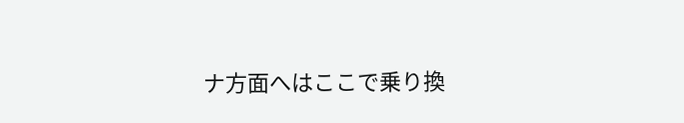ナ方面へはここで乗り換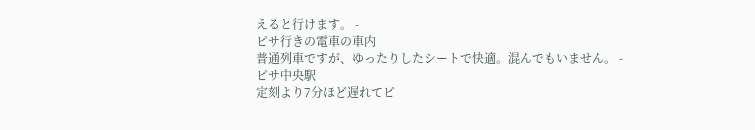えると行けます。 -
ピサ行きの電車の車内
普通列車ですが、ゆったりしたシートで快適。混んでもいません。 -
ピサ中央駅
定刻より7分ほど遅れてピ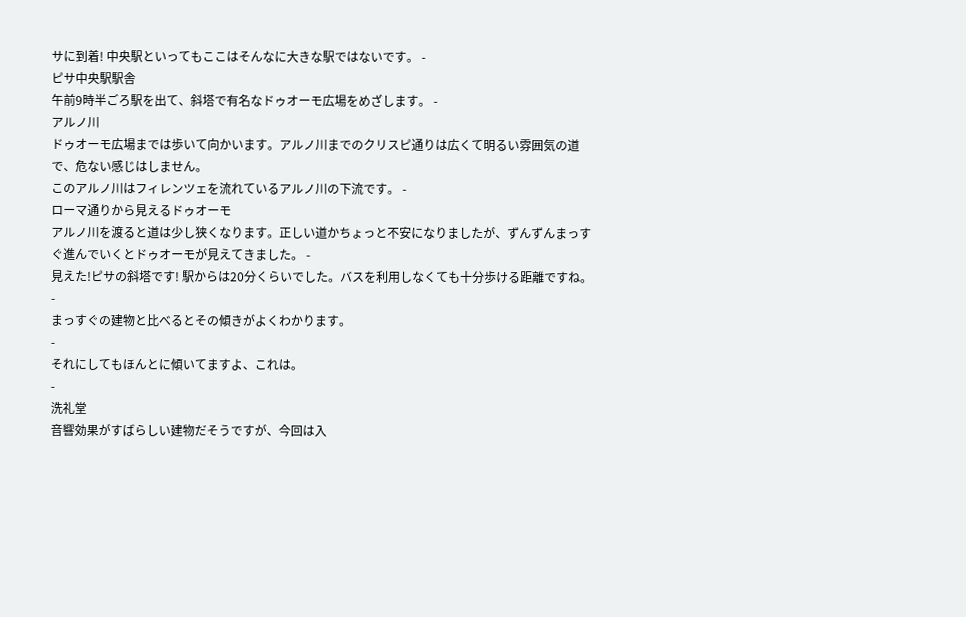サに到着! 中央駅といってもここはそんなに大きな駅ではないです。 -
ピサ中央駅駅舎
午前9時半ごろ駅を出て、斜塔で有名なドゥオーモ広場をめざします。 -
アルノ川
ドゥオーモ広場までは歩いて向かいます。アルノ川までのクリスピ通りは広くて明るい雰囲気の道で、危ない感じはしません。
このアルノ川はフィレンツェを流れているアルノ川の下流です。 -
ローマ通りから見えるドゥオーモ
アルノ川を渡ると道は少し狭くなります。正しい道かちょっと不安になりましたが、ずんずんまっすぐ進んでいくとドゥオーモが見えてきました。 -
見えた!ピサの斜塔です! 駅からは20分くらいでした。バスを利用しなくても十分歩ける距離ですね。
-
まっすぐの建物と比べるとその傾きがよくわかります。
-
それにしてもほんとに傾いてますよ、これは。
-
洗礼堂
音響効果がすばらしい建物だそうですが、今回は入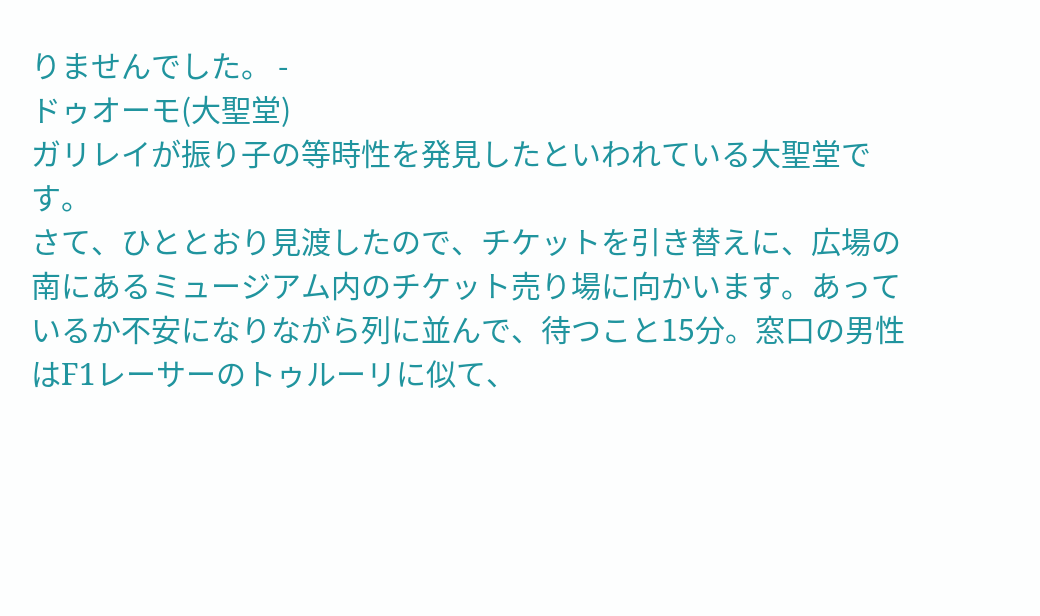りませんでした。 -
ドゥオーモ(大聖堂)
ガリレイが振り子の等時性を発見したといわれている大聖堂です。
さて、ひととおり見渡したので、チケットを引き替えに、広場の南にあるミュージアム内のチケット売り場に向かいます。あっているか不安になりながら列に並んで、待つこと15分。窓口の男性はF1レーサーのトゥルーリに似て、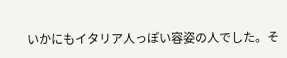いかにもイタリア人っぽい容姿の人でした。そ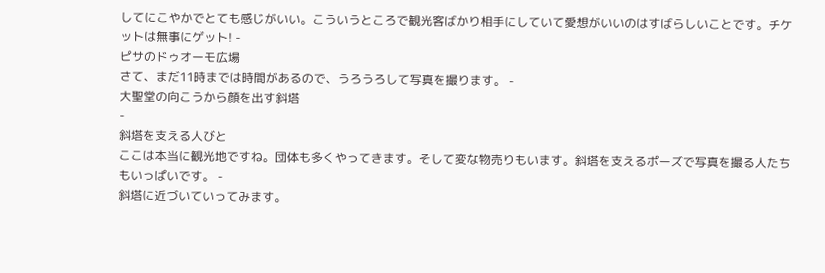してにこやかでとても感じがいい。こういうところで観光客ばかり相手にしていて愛想がいいのはすばらしいことです。チケットは無事にゲット! -
ピサのドゥオーモ広場
さて、まだ11時までは時間があるので、うろうろして写真を撮ります。 -
大聖堂の向こうから顔を出す斜塔
-
斜塔を支える人びと
ここは本当に観光地ですね。団体も多くやってきます。そして変な物売りもいます。斜塔を支えるポーズで写真を撮る人たちもいっぱいです。 -
斜塔に近づいていってみます。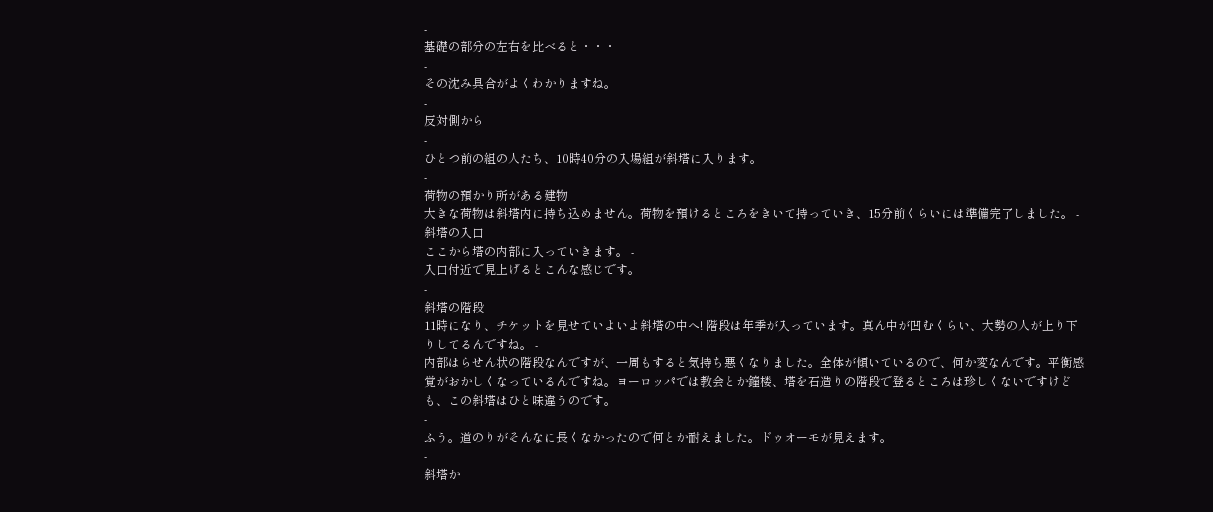-
基礎の部分の左右を比べると・・・
-
その沈み具合がよくわかりますね。
-
反対側から
-
ひとつ前の組の人たち、10時40分の入場組が斜塔に入ります。
-
荷物の預かり所がある建物
大きな荷物は斜塔内に持ち込めません。荷物を預けるところをきいて持っていき、15分前くらいには準備完了しました。 -
斜塔の入口
ここから塔の内部に入っていきます。 -
入口付近で見上げるとこんな感じです。
-
斜塔の階段
11時になり、チケットを見せていよいよ斜塔の中へ! 階段は年季が入っています。真ん中が凹むくらい、大勢の人が上り下りしてるんですね。 -
内部はらせん状の階段なんですが、一周もすると気持ち悪くなりました。全体が傾いているので、何か変なんです。平衡感覚がおかしくなっているんですね。ヨーロッパでは教会とか鐘楼、塔を石造りの階段で登るところは珍しくないですけども、この斜塔はひと味違うのです。
-
ふう。道のりがそんなに長くなかったので何とか耐えました。ドゥオーモが見えます。
-
斜塔か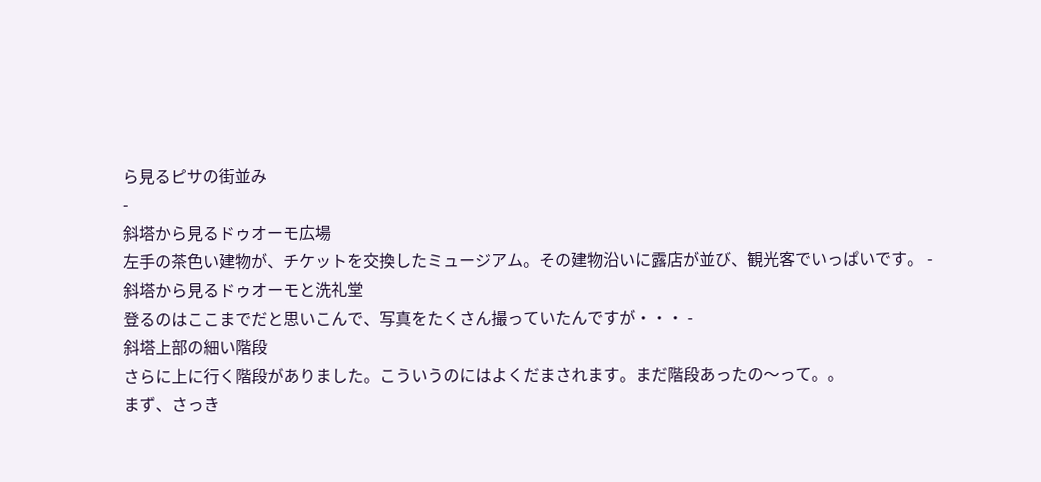ら見るピサの街並み
-
斜塔から見るドゥオーモ広場
左手の茶色い建物が、チケットを交換したミュージアム。その建物沿いに露店が並び、観光客でいっぱいです。 -
斜塔から見るドゥオーモと洗礼堂
登るのはここまでだと思いこんで、写真をたくさん撮っていたんですが・・・ -
斜塔上部の細い階段
さらに上に行く階段がありました。こういうのにはよくだまされます。まだ階段あったの〜って。。
まず、さっき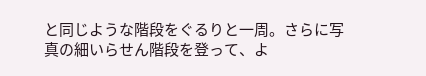と同じような階段をぐるりと一周。さらに写真の細いらせん階段を登って、よ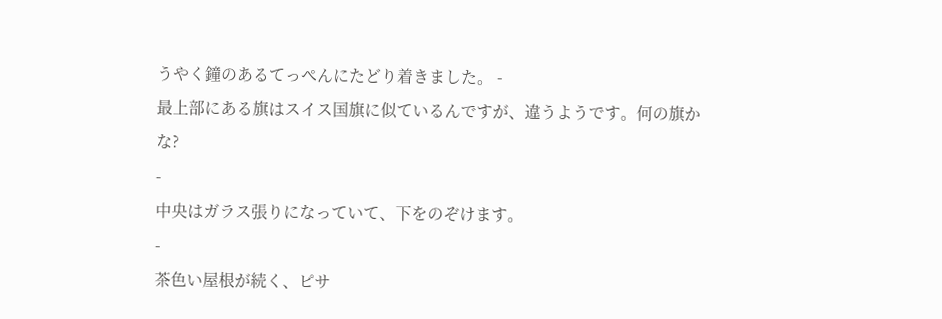うやく鐘のあるてっぺんにたどり着きました。 -
最上部にある旗はスイス国旗に似ているんですが、違うようです。何の旗かな?
-
中央はガラス張りになっていて、下をのぞけます。
-
茶色い屋根が続く、ピサ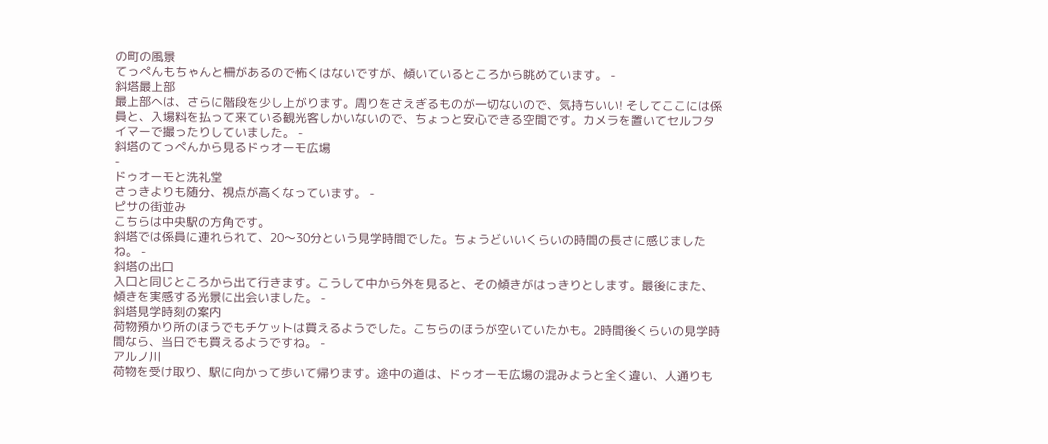の町の風景
てっぺんもちゃんと柵があるので怖くはないですが、傾いているところから眺めています。 -
斜塔最上部
最上部へは、さらに階段を少し上がります。周りをさえぎるものが一切ないので、気持ちいい! そしてここには係員と、入場料を払って来ている観光客しかいないので、ちょっと安心できる空間です。カメラを置いてセルフタイマーで撮ったりしていました。 -
斜塔のてっぺんから見るドゥオーモ広場
-
ドゥオーモと洗礼堂
さっきよりも随分、視点が高くなっています。 -
ピサの街並み
こちらは中央駅の方角です。
斜塔では係員に連れられて、20〜30分という見学時間でした。ちょうどいいくらいの時間の長さに感じましたね。 -
斜塔の出口
入口と同じところから出て行きます。こうして中から外を見ると、その傾きがはっきりとします。最後にまた、傾きを実感する光景に出会いました。 -
斜塔見学時刻の案内
荷物預かり所のほうでもチケットは買えるようでした。こちらのほうが空いていたかも。2時間後くらいの見学時間なら、当日でも買えるようですね。 -
アルノ川
荷物を受け取り、駅に向かって歩いて帰ります。途中の道は、ドゥオーモ広場の混みようと全く違い、人通りも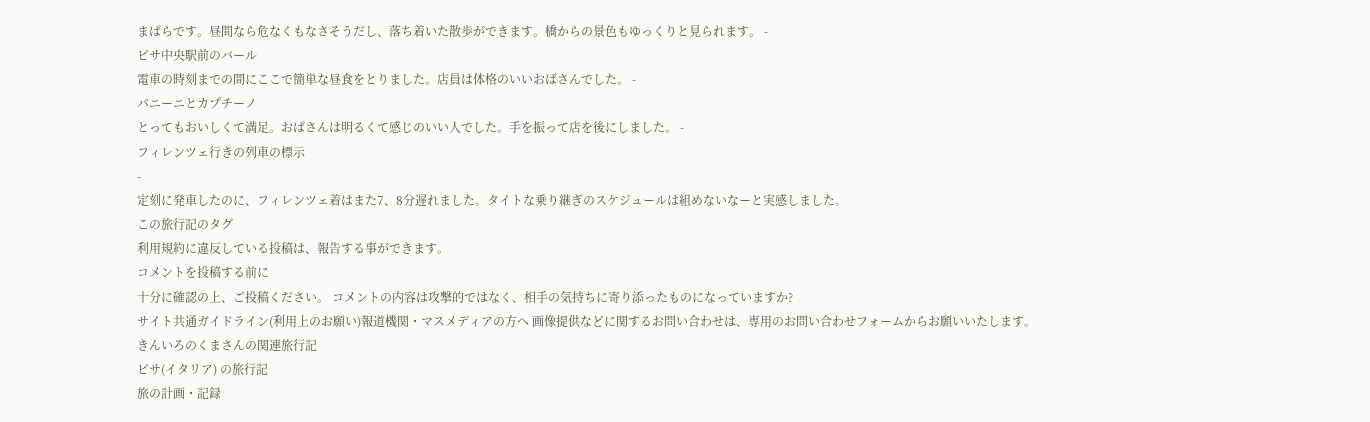まばらです。昼間なら危なくもなさそうだし、落ち着いた散歩ができます。橋からの景色もゆっくりと見られます。 -
ピサ中央駅前のバール
電車の時刻までの間にここで簡単な昼食をとりました。店員は体格のいいおばさんでした。 -
パニーニとカプチーノ
とってもおいしくて満足。おばさんは明るくて感じのいい人でした。手を振って店を後にしました。 -
フィレンツェ行きの列車の標示
-
定刻に発車したのに、フィレンツェ着はまた7、8分遅れました。タイトな乗り継ぎのスケジュールは組めないなーと実感しました。
この旅行記のタグ
利用規約に違反している投稿は、報告する事ができます。
コメントを投稿する前に
十分に確認の上、ご投稿ください。 コメントの内容は攻撃的ではなく、相手の気持ちに寄り添ったものになっていますか?
サイト共通ガイドライン(利用上のお願い)報道機関・マスメディアの方へ 画像提供などに関するお問い合わせは、専用のお問い合わせフォームからお願いいたします。
きんいろのくまさんの関連旅行記
ピサ(イタリア) の旅行記
旅の計画・記録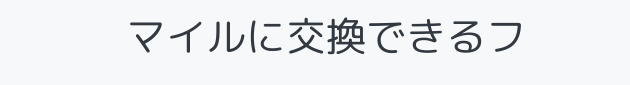マイルに交換できるフ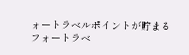ォートラベルポイントが貯まる
フォートラベ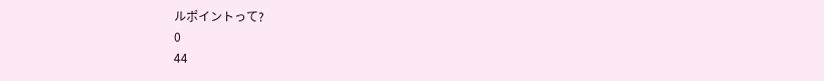ルポイントって?
0
44